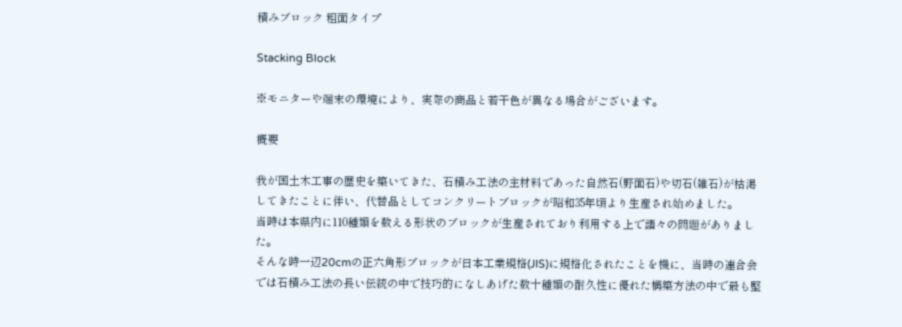積みブロック 粗面タイプ

Stacking Block

※モニターや端末の環境により、実際の商品と若干色が異なる場合がございます。

概要

我が国土木工事の歴史を築いてきた、石積み工法の主材料であった自然石(野面石)や切石(雑石)が枯渇してきたことに伴い、代替品としてコンクリートブロックが昭和35年頃より生産され始めました。
当時は本県内に110種類を数える形状のブロックが生産されており利用する上で諸々の問題がありました。
そんな時一辺20cmの正六角形ブロックが日本工業規格(JIS)に規格化されたことを機に、当時の連合会では石積み工法の長い伝統の中で技巧的になしあげた数十種類の耐久性に優れた構築方法の中で最も堅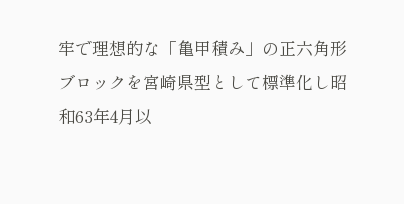牢で理想的な「亀甲積み」の正六角形ブロックを宮崎県型として標準化し昭和63年4月以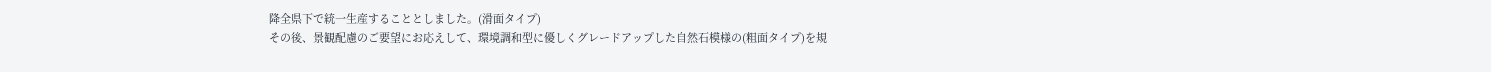降全県下で統一生産することとしました。(滑面タイプ)
その後、景観配慮のご要望にお応えして、環境調和型に優しくグレードアップした自然石模様の(粗面タイプ)を規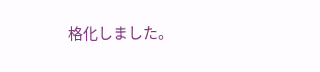格化しました。